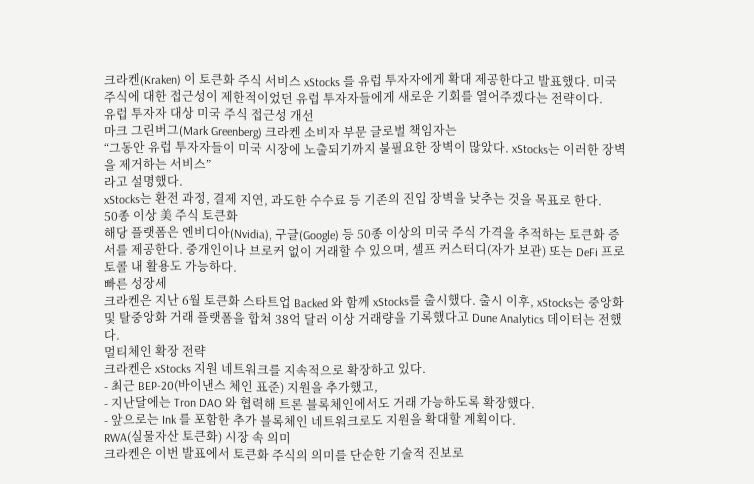크라켄(Kraken) 이 토큰화 주식 서비스 xStocks 를 유럽 투자자에게 확대 제공한다고 발표했다. 미국 주식에 대한 접근성이 제한적이었던 유럽 투자자들에게 새로운 기회를 열어주겠다는 전략이다.
유럽 투자자 대상 미국 주식 접근성 개선
마크 그린버그(Mark Greenberg) 크라켄 소비자 부문 글로벌 책임자는
“그동안 유럽 투자자들이 미국 시장에 노출되기까지 불필요한 장벽이 많았다. xStocks는 이러한 장벽을 제거하는 서비스”
라고 설명했다.
xStocks는 환전 과정, 결제 지연, 과도한 수수료 등 기존의 진입 장벽을 낮추는 것을 목표로 한다.
50종 이상 美 주식 토큰화
해당 플랫폼은 엔비디아(Nvidia), 구글(Google) 등 50종 이상의 미국 주식 가격을 추적하는 토큰화 증서를 제공한다. 중개인이나 브로커 없이 거래할 수 있으며, 셀프 커스터디(자가 보관) 또는 DeFi 프로토콜 내 활용도 가능하다.
빠른 성장세
크라켄은 지난 6월 토큰화 스타트업 Backed 와 함께 xStocks를 출시했다. 출시 이후, xStocks는 중앙화 및 탈중앙화 거래 플랫폼을 합쳐 38억 달러 이상 거래량을 기록했다고 Dune Analytics 데이터는 전했다.
멀티체인 확장 전략
크라켄은 xStocks 지원 네트워크를 지속적으로 확장하고 있다.
- 최근 BEP-20(바이낸스 체인 표준) 지원을 추가했고,
- 지난달에는 Tron DAO 와 협력해 트론 블록체인에서도 거래 가능하도록 확장했다.
- 앞으로는 Ink 를 포함한 추가 블록체인 네트워크로도 지원을 확대할 계획이다.
RWA(실물자산 토큰화) 시장 속 의미
크라켄은 이번 발표에서 토큰화 주식의 의미를 단순한 기술적 진보로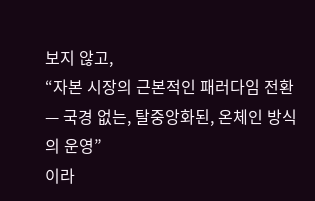보지 않고,
“자본 시장의 근본적인 패러다임 전환 — 국경 없는, 탈중앙화된, 온체인 방식의 운영”
이라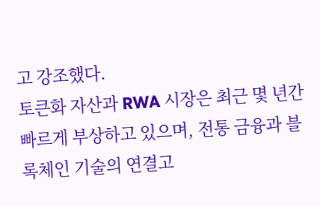고 강조했다.
토큰화 자산과 RWA 시장은 최근 몇 년간 빠르게 부상하고 있으며, 전통 금융과 블록체인 기술의 연결고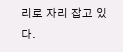리로 자리 잡고 있다.